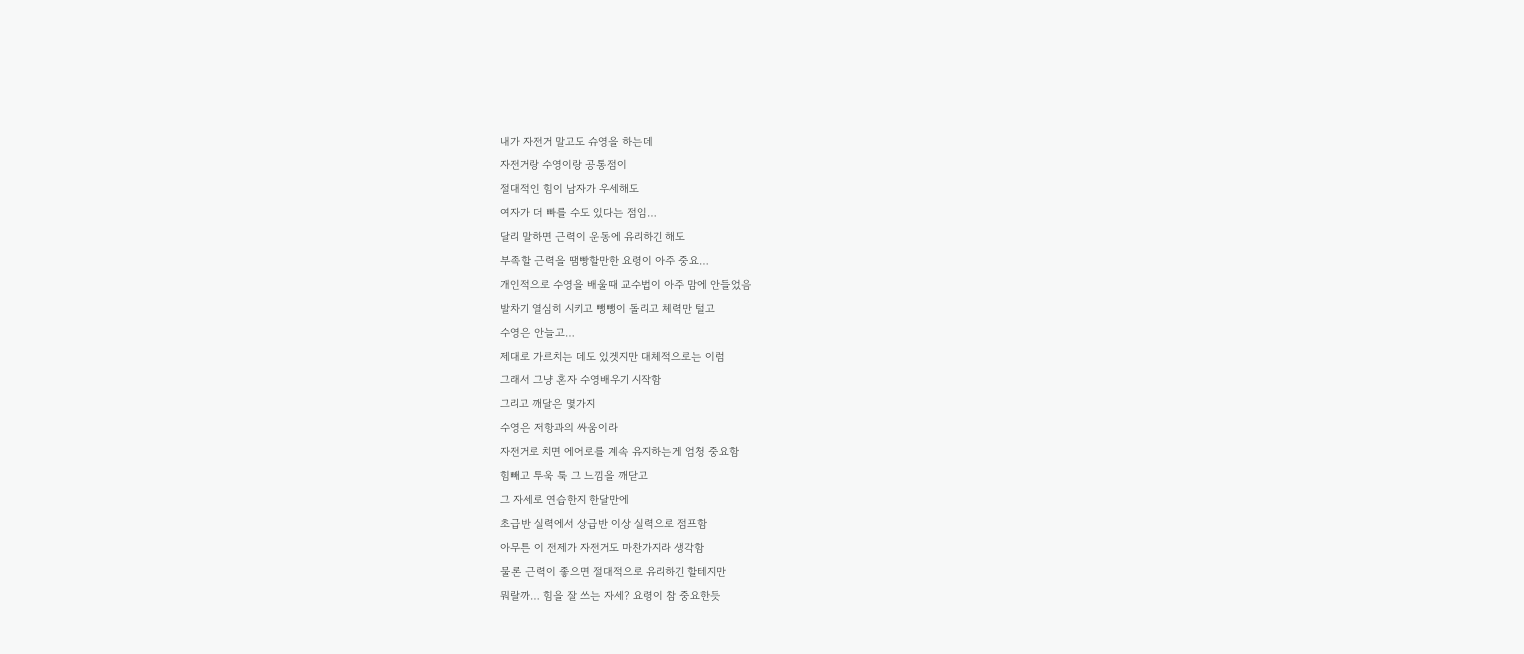내가 자전거 말고도 슈영을 하는데
자전거랑 수영이랑 공통점이
절대적인 힘이 남자가 우세해도
여자가 더 빠를 수도 있다는 점임…
달리 말하면 근력이 운동에 유리하긴 해도
부족할 근력을 땜빵할만한 요령이 아주 중요…
개인적으로 수영을 배울때 교수법이 아주 맘에 안들었음
발차기 열심히 시키고 뺑뺑이 돌리고 체력만 털고
수영은 안늘고…
제대로 가르치는 데도 있겟지만 대체적으로는 이럼
그래서 그냥 혼자 수영배우기 시작함
그리고 깨달은 몇가지
수영은 저항과의 싸움이라
자전거로 치면 에어로를 계속 유지하는게 엄청 중요함
힘빼고 투욱 툭 그 느낌을 깨닫고
그 자세로 연습한지 한달만에
초급반 실력에서 상급반 이상 실력으로 점프함
아무튼 이 전제가 자전거도 마찬가지라 생각함
물론 근력이 좋으면 절대적으로 유리하긴 할테지만
뭐랄까… 힘을 잘 쓰는 자세? 요령이 참 중요한듯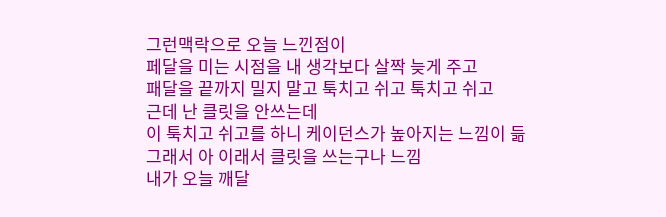그런맥락으로 오늘 느낀점이
페달을 미는 시점을 내 생각보다 살짝 늦게 주고
패달을 끝까지 밀지 말고 툭치고 쉬고 툭치고 쉬고
근데 난 클릿을 안쓰는데
이 툭치고 쉬고를 하니 케이던스가 높아지는 느낌이 듦
그래서 아 이래서 클릿을 쓰는구나 느낌
내가 오늘 깨달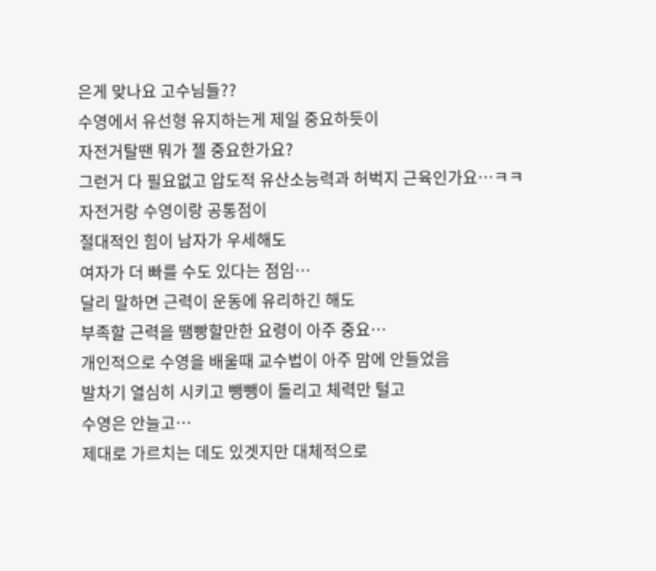은게 맞나요 고수님들??
수영에서 유선형 유지하는게 제일 중요하듯이
자전거탈땐 뭐가 젤 중요한가요?
그런거 다 필요없고 압도적 유산소능력과 허벅지 근육인가요…ㅋㅋ
자전거랑 수영이랑 공통점이
절대적인 힘이 남자가 우세해도
여자가 더 빠를 수도 있다는 점임…
달리 말하면 근력이 운동에 유리하긴 해도
부족할 근력을 땜빵할만한 요령이 아주 중요…
개인적으로 수영을 배울때 교수법이 아주 맘에 안들었음
발차기 열심히 시키고 뺑뺑이 돌리고 체력만 털고
수영은 안늘고…
제대로 가르치는 데도 있겟지만 대체적으로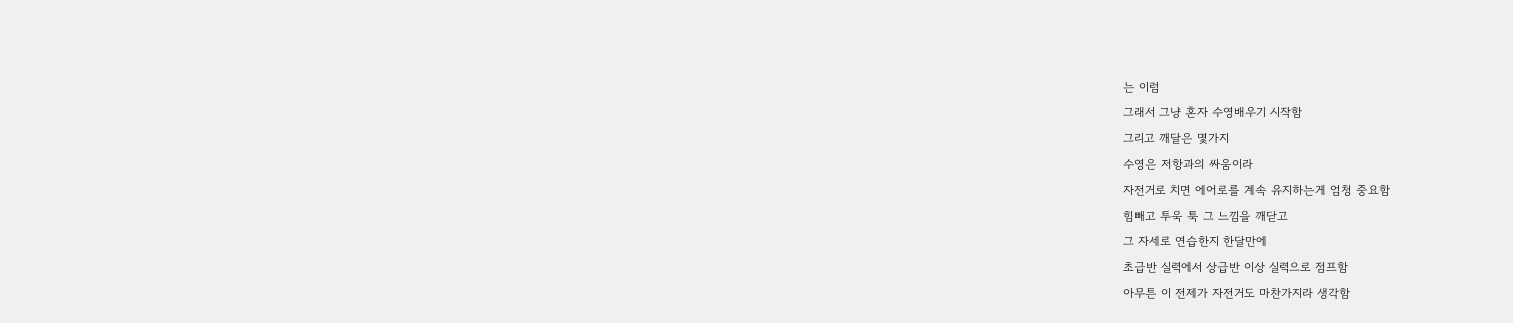는 이럼
그래서 그냥 혼자 수영배우기 시작함
그리고 깨달은 몇가지
수영은 저항과의 싸움이라
자전거로 치면 에어로를 계속 유지하는게 엄청 중요함
힘빼고 투욱 툭 그 느낌을 깨닫고
그 자세로 연습한지 한달만에
초급반 실력에서 상급반 이상 실력으로 점프함
아무튼 이 전제가 자전거도 마찬가지라 생각함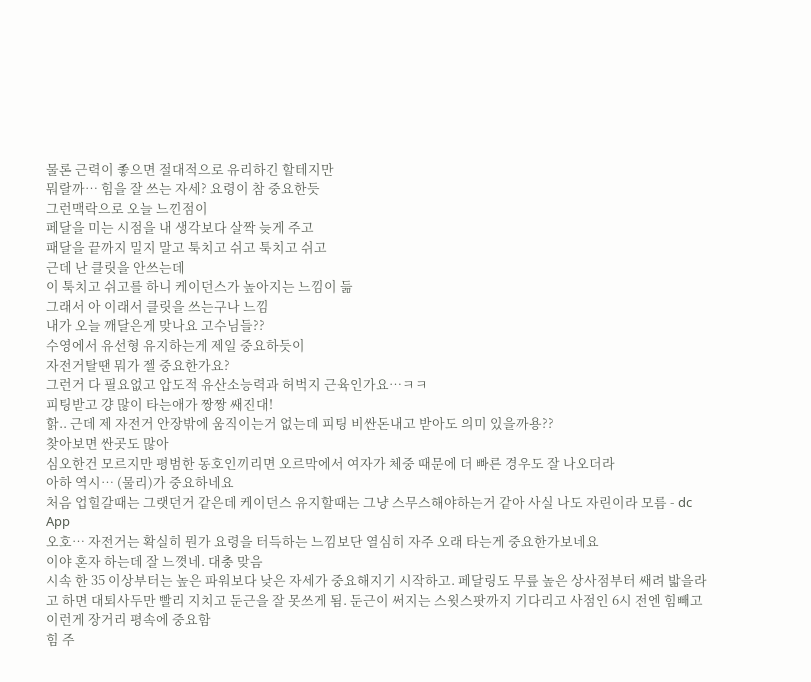물론 근력이 좋으면 절대적으로 유리하긴 할테지만
뭐랄까… 힘을 잘 쓰는 자세? 요령이 참 중요한듯
그런맥락으로 오늘 느낀점이
페달을 미는 시점을 내 생각보다 살짝 늦게 주고
패달을 끝까지 밀지 말고 툭치고 쉬고 툭치고 쉬고
근데 난 클릿을 안쓰는데
이 툭치고 쉬고를 하니 케이던스가 높아지는 느낌이 듦
그래서 아 이래서 클릿을 쓰는구나 느낌
내가 오늘 깨달은게 맞나요 고수님들??
수영에서 유선형 유지하는게 제일 중요하듯이
자전거탈땐 뭐가 젤 중요한가요?
그런거 다 필요없고 압도적 유산소능력과 허벅지 근육인가요…ㅋㅋ
피팅받고 걍 많이 타는애가 짱짱 쌔진대!
핡.. 근데 제 자전거 안장밖에 움직이는거 없는데 피팅 비싼돈내고 받아도 의미 있을까용??
찾아보면 싼곳도 많아
심오한건 모르지만 평범한 동호인끼리면 오르막에서 여자가 체중 때문에 더 빠른 경우도 잘 나오더라
아하 역시… (물리)가 중요하네요
처음 업힐갈때는 그랫던거 같은데 케이던스 유지할때는 그냥 스무스해야하는거 같아 사실 나도 자린이라 모름 - dc App
오호… 자전거는 확실히 뭔가 요령을 터득하는 느낌보단 열심히 자주 오래 타는게 중요한가보네요
이야 혼자 하는데 잘 느꼇네. 대충 맞음
시속 한 35 이상부터는 높은 파워보다 낮은 자세가 중요해지기 시작하고. 페달링도 무릎 높은 상사점부터 쌔려 밟을라고 하면 대퇴사두만 빨리 지치고 둔근을 잘 못쓰게 됨. 둔근이 써지는 스윗스팟까지 기다리고 사점인 6시 전엔 힘빼고 이런게 장거리 평속에 중요함
힘 주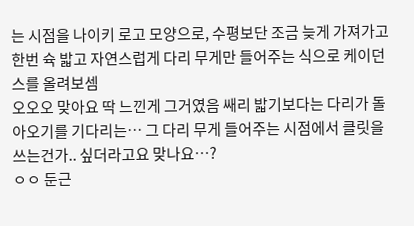는 시점을 나이키 로고 모양으로, 수평보단 조금 늦게 가져가고 한번 슉 밟고 자연스럽게 다리 무게만 들어주는 식으로 케이던스를 올려보셈
오오오 맞아요 딱 느낀게 그거였음 쌔리 밟기보다는 다리가 돌아오기를 기다리는… 그 다리 무게 들어주는 시점에서 클릿을 쓰는건가.. 싶더라고요 맞나요…?
ㅇㅇ 둔근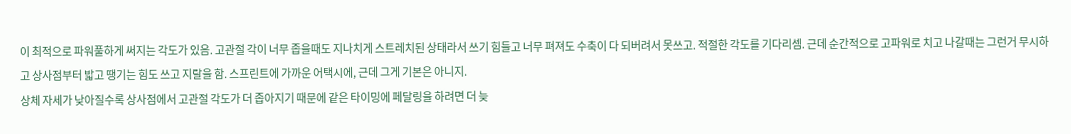이 최적으로 파워풀하게 써지는 각도가 있음. 고관절 각이 너무 좁을때도 지나치게 스트레치된 상태라서 쓰기 힘들고 너무 펴져도 수축이 다 되버려서 못쓰고. 적절한 각도를 기다리셈. 근데 순간적으로 고파워로 치고 나갈때는 그런거 무시하고 상사점부터 밟고 땡기는 힘도 쓰고 지랄을 함. 스프린트에 가까운 어택시에, 근데 그게 기본은 아니지.
상체 자세가 낮아질수록 상사점에서 고관절 각도가 더 좁아지기 때문에 같은 타이밍에 페달링을 하려면 더 늦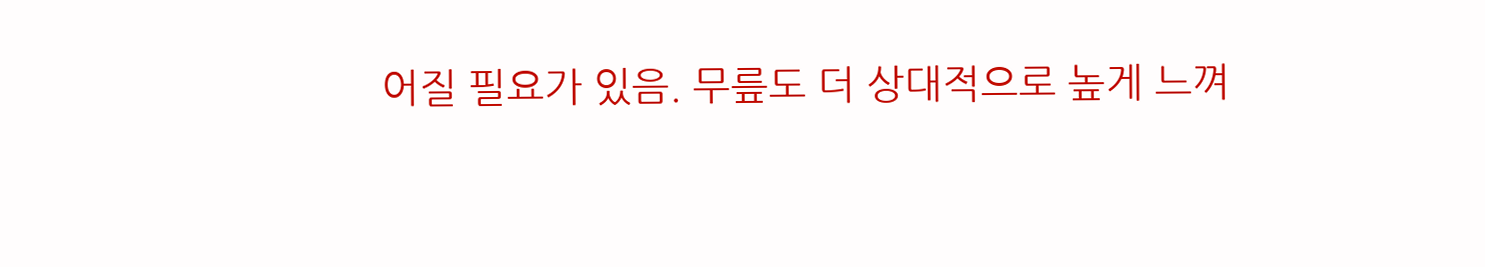어질 필요가 있음. 무릎도 더 상대적으로 높게 느껴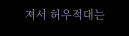져서 허우적대는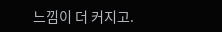느낌이 더 커지고.